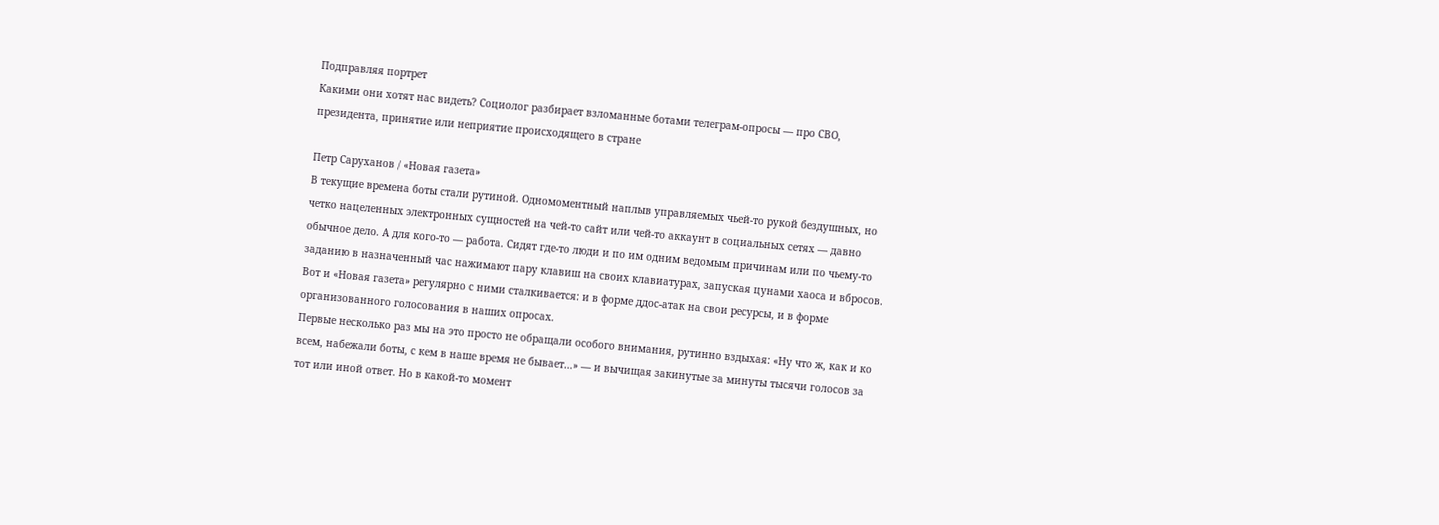Подправляя портрет
Какими они хотят нас видеть? Социолог разбирает взломанные ботами телеграм-опросы — про СВО, президента, принятие или неприятие происходящего в стране

Петр Саруханов / «Новая газета»
В текущие времена боты стали рутиной. Одномоментный наплыв управляемых чьей-то рукой бездушных, но четко нацеленных электронных сущностей на чей-то сайт или чей-то аккаунт в социальных сетях — давно обычное дело. А для кого-то — работа. Сидят где-то люди и по им одним ведомым причинам или по чьему-то заданию в назначенный час нажимают пару клавиш на своих клавиатурах, запуская цунами хаоса и вбросов. Вот и «Новая газета» регулярно с ними сталкивается: и в форме ддос-атак на свои ресурсы, и в форме организованного голосования в наших опросах.
Первые несколько раз мы на это просто не обращали особого внимания, рутинно вздыхая: «Ну что ж, как и ко всем, набежали боты, с кем в наше время не бывает…» — и вычищая закинутые за минуты тысячи голосов за тот или иной ответ. Но в какой-то момент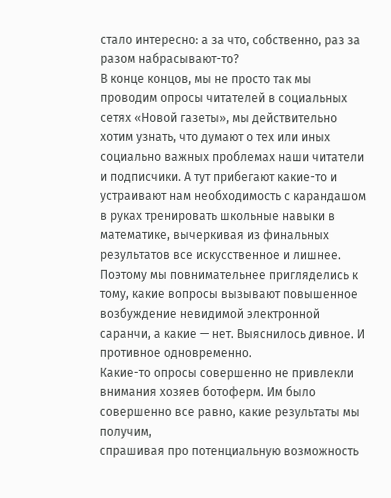стало интересно: а за что, собственно, раз за разом набрасывают-то?
В конце концов, мы не просто так мы проводим опросы читателей в социальных сетях «Новой газеты», мы действительно хотим узнать, что думают о тех или иных социально важных проблемах наши читатели и подписчики. А тут прибегают какие-то и устраивают нам необходимость с карандашом в руках тренировать школьные навыки в математике, вычеркивая из финальных результатов все искусственное и лишнее. Поэтому мы повнимательнее пригляделись к тому, какие вопросы вызывают повышенное возбуждение невидимой электронной саранчи, а какие — нет. Выяснилось дивное. И противное одновременно.
Какие-то опросы совершенно не привлекли внимания хозяев ботоферм. Им было совершенно все равно, какие результаты мы получим,
спрашивая про потенциальную возможность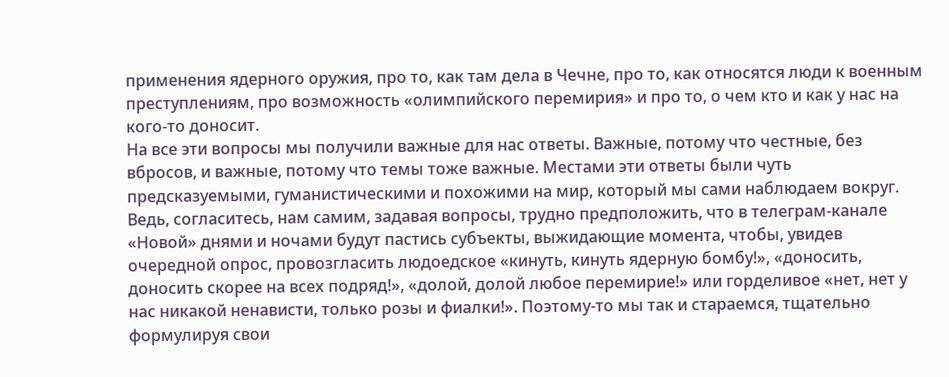применения ядерного оружия, про то, как там дела в Чечне, про то, как относятся люди к военным преступлениям, про возможность «олимпийского перемирия» и про то, о чем кто и как у нас на кого-то доносит.
На все эти вопросы мы получили важные для нас ответы. Важные, потому что честные, без вбросов, и важные, потому что темы тоже важные. Местами эти ответы были чуть предсказуемыми, гуманистическими и похожими на мир, который мы сами наблюдаем вокруг.
Ведь, согласитесь, нам самим, задавая вопросы, трудно предположить, что в телеграм-канале «Новой» днями и ночами будут пастись субъекты, выжидающие момента, чтобы, увидев очередной опрос, провозгласить людоедское «кинуть, кинуть ядерную бомбу!», «доносить, доносить скорее на всех подряд!», «долой, долой любое перемирие!» или горделивое «нет, нет у нас никакой ненависти, только розы и фиалки!». Поэтому-то мы так и стараемся, тщательно формулируя свои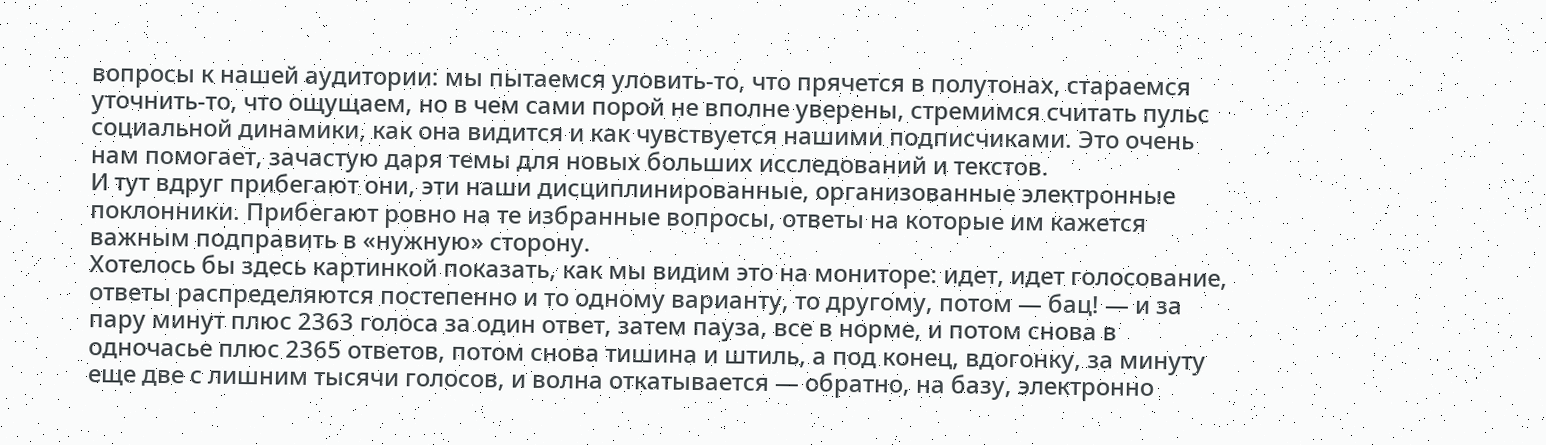вопросы к нашей аудитории: мы пытаемся уловить-то, что прячется в полутонах, стараемся уточнить-то, что ощущаем, но в чем сами порой не вполне уверены, стремимся считать пульс социальной динамики, как она видится и как чувствуется нашими подписчиками. Это очень нам помогает, зачастую даря темы для новых больших исследований и текстов.
И тут вдруг прибегают они, эти наши дисциплинированные, организованные электронные поклонники. Прибегают ровно на те избранные вопросы, ответы на которые им кажется важным подправить в «нужную» сторону.
Хотелось бы здесь картинкой показать, как мы видим это на мониторе: идет, идет голосование, ответы распределяются постепенно и то одному варианту, то другому, потом — бац! — и за пару минут плюс 2363 голоса за один ответ, затем пауза, все в норме, и потом снова в одночасье плюс 2365 ответов, потом снова тишина и штиль, а под конец, вдогонку, за минуту еще две с лишним тысячи голосов, и волна откатывается — обратно, на базу, электронно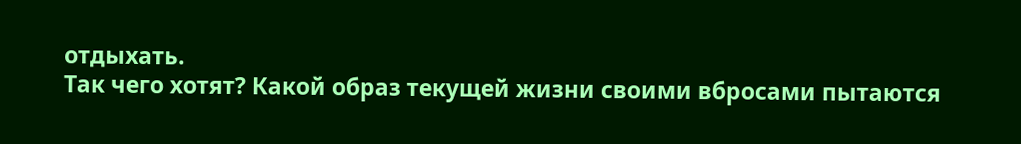отдыхать.
Так чего хотят? Какой образ текущей жизни своими вбросами пытаются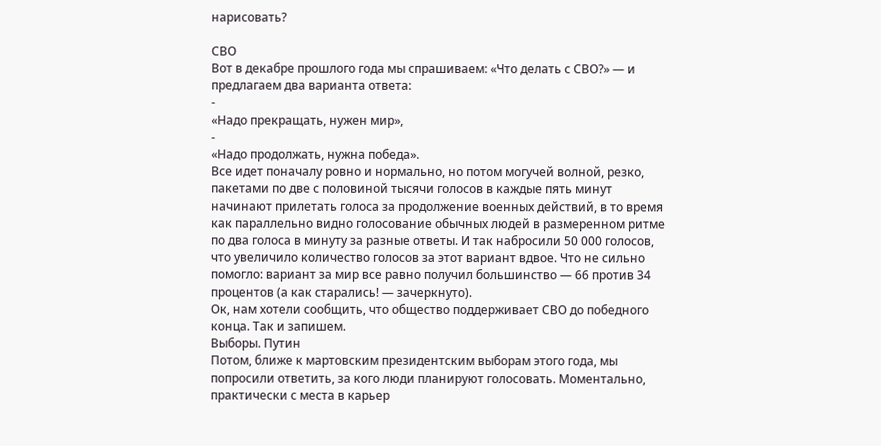нарисовать?

СВО
Вот в декабре прошлого года мы спрашиваем: «Что делать с СВО?» — и предлагаем два варианта ответа:
-
«Надо прекращать, нужен мир»,
-
«Надо продолжать, нужна победа».
Все идет поначалу ровно и нормально, но потом могучей волной, резко, пакетами по две с половиной тысячи голосов в каждые пять минут начинают прилетать голоса за продолжение военных действий, в то время как параллельно видно голосование обычных людей в размеренном ритме по два голоса в минуту за разные ответы. И так набросили 50 000 голосов, что увеличило количество голосов за этот вариант вдвое. Что не сильно помогло: вариант за мир все равно получил большинство — 66 против 34 процентов (а как старались! — зачеркнуто).
Ок, нам хотели сообщить, что общество поддерживает СВО до победного конца. Так и запишем.
Выборы. Путин
Потом, ближе к мартовским президентским выборам этого года, мы попросили ответить, за кого люди планируют голосовать. Моментально, практически с места в карьер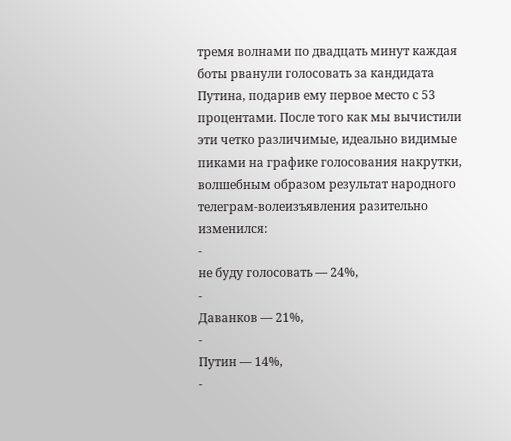тремя волнами по двадцать минут каждая боты рванули голосовать за кандидата Путина, подарив ему первое место с 53 процентами. После того как мы вычистили эти четко различимые, идеально видимые пиками на графике голосования накрутки, волшебным образом результат народного телеграм-волеизъявления разительно изменился:
-
не буду голосовать — 24%,
-
Даванков — 21%,
-
Путин — 14%,
-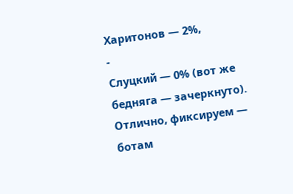Харитонов — 2%,
-
Слуцкий — 0% (вот же бедняга — зачеркнуто).
Отлично, фиксируем — ботам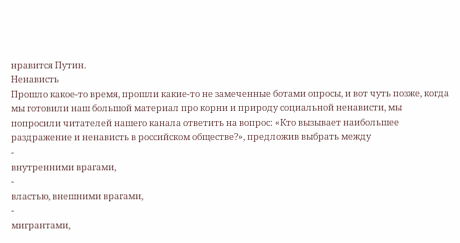нравится Путин.
Ненависть
Прошло какое-то время, прошли какие-то не замеченные ботами опросы, и вот чуть позже, когда мы готовили наш большой материал про корни и природу социальной ненависти, мы попросили читателей нашего канала ответить на вопрос: «Кто вызывает наибольшее раздражение и ненависть в российском обществе?», предложив выбрать между
-
внутренними врагами,
-
властью, внешними врагами,
-
мигрантами,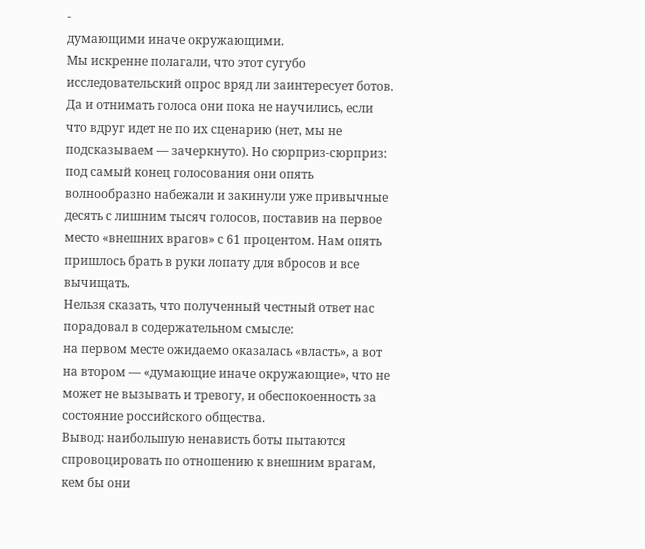-
думающими иначе окружающими.
Мы искренне полагали, что этот сугубо исследовательский опрос вряд ли заинтересует ботов. Да и отнимать голоса они пока не научились, если что вдруг идет не по их сценарию (нет, мы не подсказываем — зачеркнуто). Но сюрприз-сюрприз: под самый конец голосования они опять волнообразно набежали и закинули уже привычные десять с лишним тысяч голосов, поставив на первое место «внешних врагов» с 61 процентом. Нам опять пришлось брать в руки лопату для вбросов и все вычищать.
Нельзя сказать, что полученный честный ответ нас порадовал в содержательном смысле:
на первом месте ожидаемо оказалась «власть», а вот на втором — «думающие иначе окружающие», что не может не вызывать и тревогу, и обеспокоенность за состояние российского общества.
Вывод: наибольшую ненависть боты пытаются спровоцировать по отношению к внешним врагам, кем бы они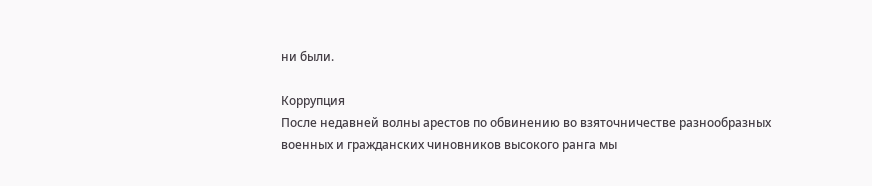ни были.

Коррупция
После недавней волны арестов по обвинению во взяточничестве разнообразных военных и гражданских чиновников высокого ранга мы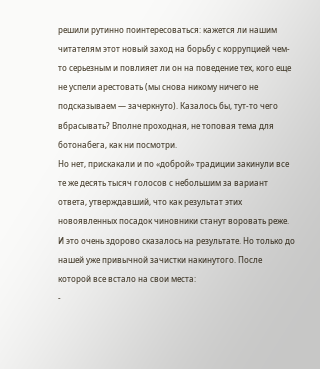решили рутинно поинтересоваться: кажется ли нашим читателям этот новый заход на борьбу с коррупцией чем-то серьезным и повлияет ли он на поведение тех, кого еще не успели арестовать (мы снова никому ничего не подсказываем — зачеркнуто). Казалось бы, тут-то чего вбрасывать? Вполне проходная, не топовая тема для ботонабега, как ни посмотри.
Но нет, прискакали и по «доброй» традиции закинули все те же десять тысяч голосов с небольшим за вариант ответа, утверждавший, что как результат этих новоявленных посадок чиновники станут воровать реже. И это очень здорово сказалось на результате. Но только до нашей уже привычной зачистки накинутого. После которой все встало на свои места:
-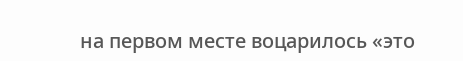на первом месте воцарилось «это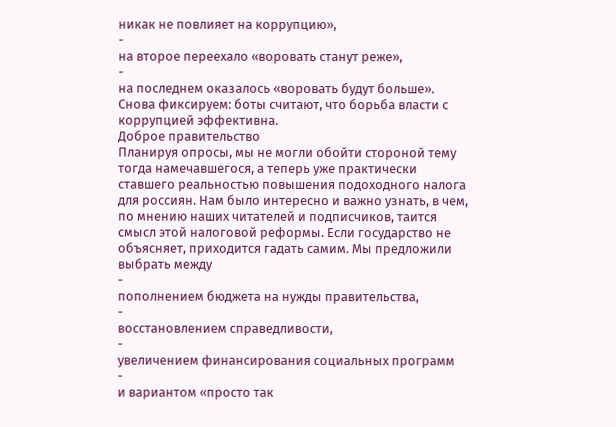никак не повлияет на коррупцию»,
-
на второе переехало «воровать станут реже»,
-
на последнем оказалось «воровать будут больше».
Снова фиксируем: боты считают, что борьба власти с коррупцией эффективна.
Доброе правительство
Планируя опросы, мы не могли обойти стороной тему тогда намечавшегося, а теперь уже практически ставшего реальностью повышения подоходного налога для россиян. Нам было интересно и важно узнать, в чем, по мнению наших читателей и подписчиков, таится смысл этой налоговой реформы. Если государство не объясняет, приходится гадать самим. Мы предложили выбрать между
-
пополнением бюджета на нужды правительства,
-
восстановлением справедливости,
-
увеличением финансирования социальных программ
-
и вариантом «просто так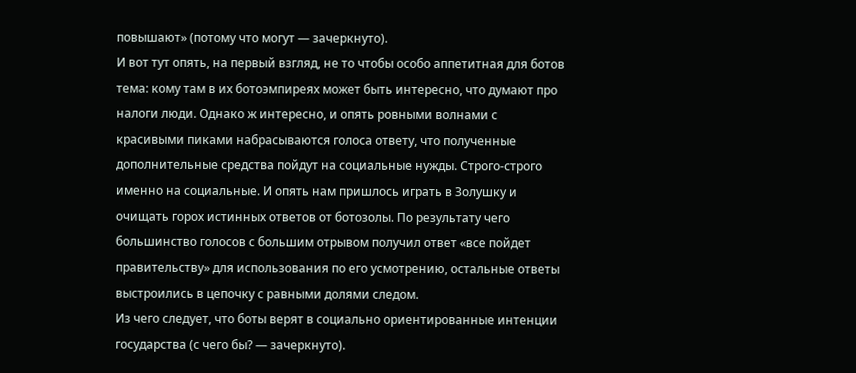повышают» (потому что могут — зачеркнуто).
И вот тут опять, на первый взгляд, не то чтобы особо аппетитная для ботов тема: кому там в их ботоэмпиреях может быть интересно, что думают про налоги люди. Однако ж интересно, и опять ровными волнами с красивыми пиками набрасываются голоса ответу, что полученные дополнительные средства пойдут на социальные нужды. Строго-строго именно на социальные. И опять нам пришлось играть в Золушку и очищать горох истинных ответов от ботозолы. По результату чего большинство голосов с большим отрывом получил ответ «все пойдет правительству» для использования по его усмотрению, остальные ответы выстроились в цепочку с равными долями следом.
Из чего следует, что боты верят в социально ориентированные интенции государства (с чего бы? — зачеркнуто).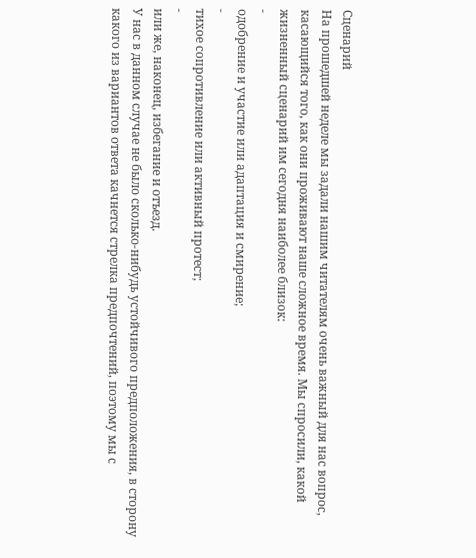Сценарий
На прошедшей неделе мы задали нашим читателям очень важный для нас вопрос, касающийся того, как они проживают наше сложное время. Мы спросили, какой жизненный сценарий им сегодня наиболее близок:
-
одобрение и участие или адаптация и смирение;
-
тихое сопротивление или активный протест;
-
или же, наконец, избегание и отъезд.
У нас в данном случае не было сколько-нибудь устойчивого предположения, в сторону какого из вариантов ответа качнется стрелка предпочтений, поэтому мы с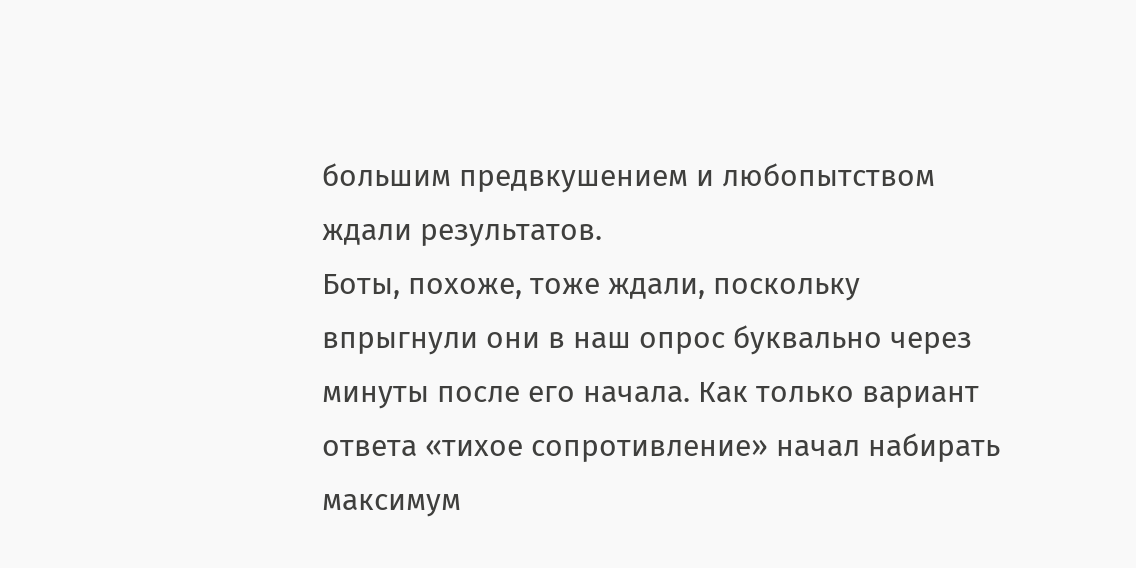большим предвкушением и любопытством ждали результатов.
Боты, похоже, тоже ждали, поскольку впрыгнули они в наш опрос буквально через минуты после его начала. Как только вариант ответа «тихое сопротивление» начал набирать максимум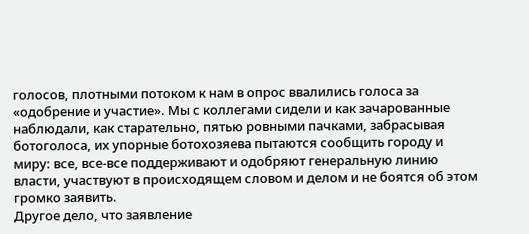голосов, плотными потоком к нам в опрос ввалились голоса за «одобрение и участие». Мы с коллегами сидели и как зачарованные наблюдали, как старательно, пятью ровными пачками, забрасывая ботоголоса, их упорные ботохозяева пытаются сообщить городу и миру: все, все-все поддерживают и одобряют генеральную линию власти, участвуют в происходящем словом и делом и не боятся об этом громко заявить.
Другое дело, что заявление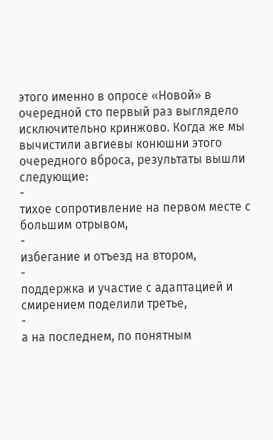этого именно в опросе «Новой» в очередной сто первый раз выглядело исключительно кринжово. Когда же мы вычистили авгиевы конюшни этого очередного вброса, результаты вышли следующие:
-
тихое сопротивление на первом месте с большим отрывом,
-
избегание и отъезд на втором,
-
поддержка и участие с адаптацией и смирением поделили третье,
-
а на последнем, по понятным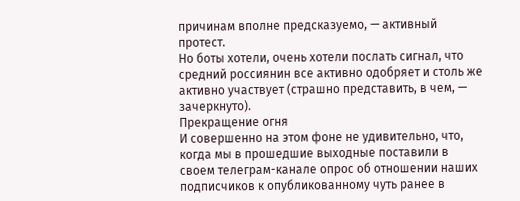причинам вполне предсказуемо, — активный протест.
Но боты хотели, очень хотели послать сигнал, что средний россиянин все активно одобряет и столь же активно участвует (страшно представить, в чем, — зачеркнуто).
Прекращение огня
И совершенно на этом фоне не удивительно, что, когда мы в прошедшие выходные поставили в своем телеграм-канале опрос об отношении наших подписчиков к опубликованному чуть ранее в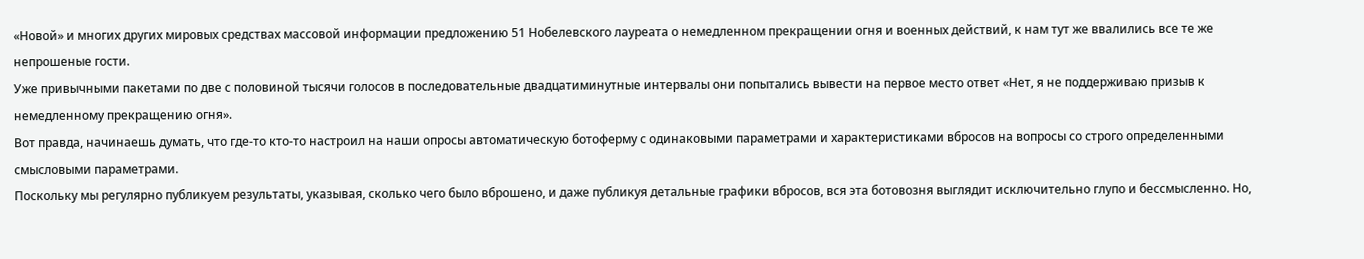«Новой» и многих других мировых средствах массовой информации предложению 51 Нобелевского лауреата о немедленном прекращении огня и военных действий, к нам тут же ввалились все те же непрошеные гости.
Уже привычными пакетами по две с половиной тысячи голосов в последовательные двадцатиминутные интервалы они попытались вывести на первое место ответ «Нет, я не поддерживаю призыв к немедленному прекращению огня».
Вот правда, начинаешь думать, что где-то кто-то настроил на наши опросы автоматическую ботоферму с одинаковыми параметрами и характеристиками вбросов на вопросы со строго определенными смысловыми параметрами.
Поскольку мы регулярно публикуем результаты, указывая, сколько чего было вброшено, и даже публикуя детальные графики вбросов, вся эта ботовозня выглядит исключительно глупо и бессмысленно. Но,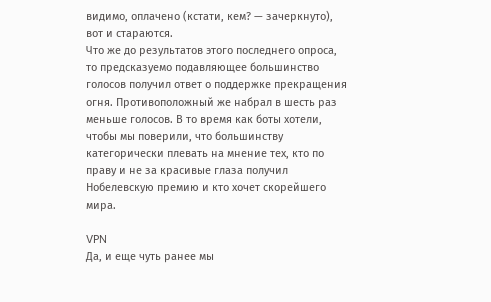видимо, оплачено (кстати, кем? — зачеркнуто), вот и стараются.
Что же до результатов этого последнего опроса, то предсказуемо подавляющее большинство голосов получил ответ о поддержке прекращения огня. Противоположный же набрал в шесть раз меньше голосов. В то время как боты хотели, чтобы мы поверили, что большинству категорически плевать на мнение тех, кто по праву и не за красивые глаза получил Нобелевскую премию и кто хочет скорейшего мира.

VPN
Да, и еще чуть ранее мы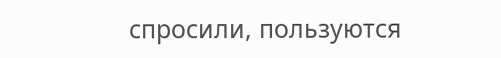спросили, пользуются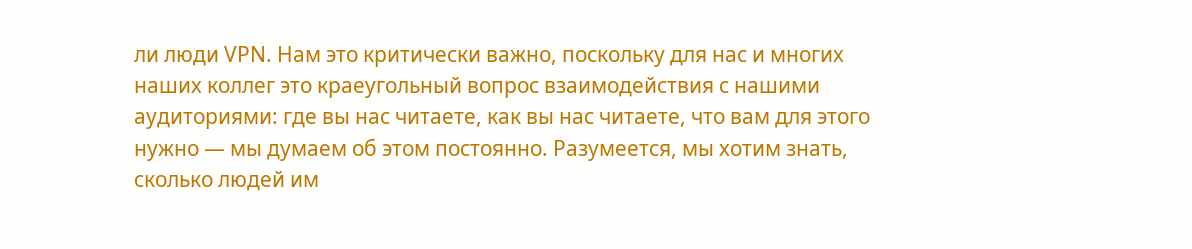ли люди VPN. Нам это критически важно, поскольку для нас и многих наших коллег это краеугольный вопрос взаимодействия с нашими аудиториями: где вы нас читаете, как вы нас читаете, что вам для этого нужно — мы думаем об этом постоянно. Разумеется, мы хотим знать, сколько людей им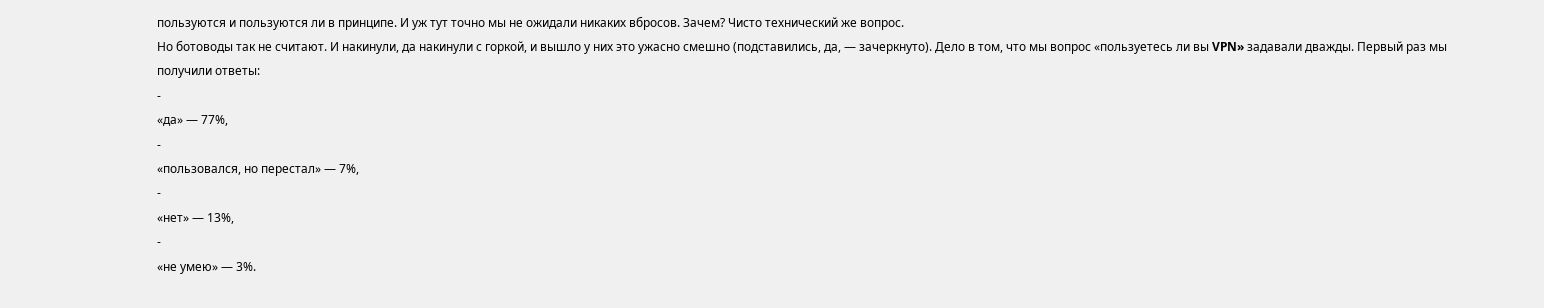пользуются и пользуются ли в принципе. И уж тут точно мы не ожидали никаких вбросов. Зачем? Чисто технический же вопрос.
Но ботоводы так не считают. И накинули, да накинули с горкой, и вышло у них это ужасно смешно (подставились, да, — зачеркнуто). Дело в том, что мы вопрос «пользуетесь ли вы VPN» задавали дважды. Первый раз мы получили ответы:
-
«да» — 77%,
-
«пользовался, но перестал» — 7%,
-
«нет» — 13%,
-
«не умею» — 3%.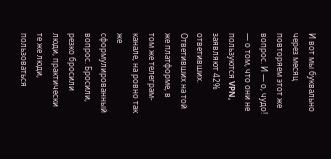И вот мы буквально через месяц повторяем этот же вопрос. И — о, чудо! — о том, что они не пользуются VPN, заявляют 42% ответивших. Ответивших на той же платформе, в том же телеграм-канале, на ровно так же сформулированный вопрос. Бросили, резко бросили люди, практически те же люди, пользоваться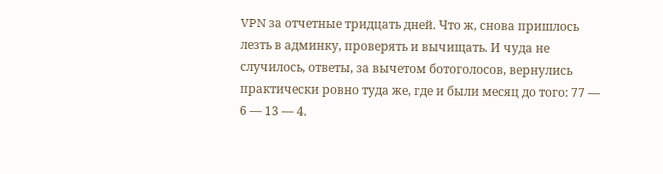VPN за отчетные тридцать дней. Что ж, снова пришлось лезть в админку, проверять и вычищать. И чуда не случилось, ответы, за вычетом ботоголосов, вернулись практически ровно туда же, где и были месяц до того: 77 — 6 — 13 — 4.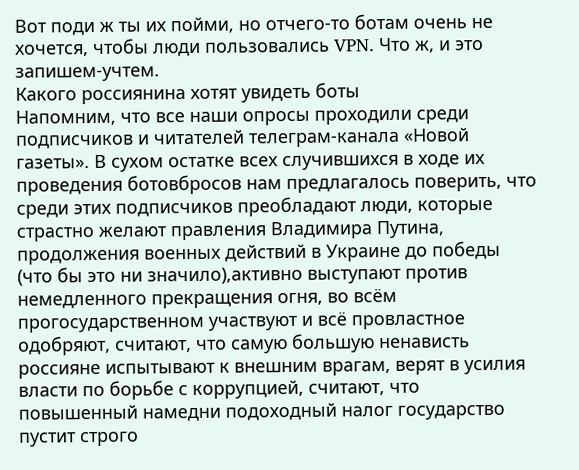Вот поди ж ты их пойми, но отчего-то ботам очень не хочется, чтобы люди пользовались VPN. Что ж, и это запишем-учтем.
Какого россиянина хотят увидеть боты
Напомним, что все наши опросы проходили среди подписчиков и читателей телеграм-канала «Новой газеты». В сухом остатке всех случившихся в ходе их проведения ботовбросов нам предлагалось поверить, что среди этих подписчиков преобладают люди, которые страстно желают правления Владимира Путина, продолжения военных действий в Украине до победы (что бы это ни значило),активно выступают против немедленного прекращения огня, во всём прогосударственном участвуют и всё провластное одобряют, считают, что самую большую ненависть россияне испытывают к внешним врагам, верят в усилия власти по борьбе с коррупцией, считают, что повышенный намедни подоходный налог государство пустит строго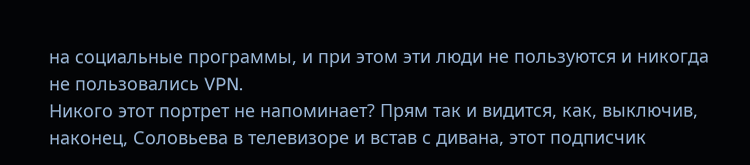на социальные программы, и при этом эти люди не пользуются и никогда не пользовались VPN.
Никого этот портрет не напоминает? Прям так и видится, как, выключив, наконец, Соловьева в телевизоре и встав с дивана, этот подписчик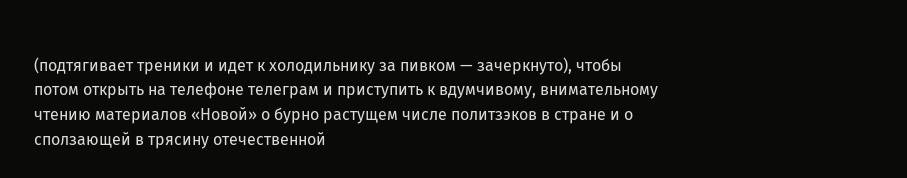(подтягивает треники и идет к холодильнику за пивком — зачеркнуто), чтобы потом открыть на телефоне телеграм и приступить к вдумчивому, внимательному чтению материалов «Новой» о бурно растущем числе политзэков в стране и о сползающей в трясину отечественной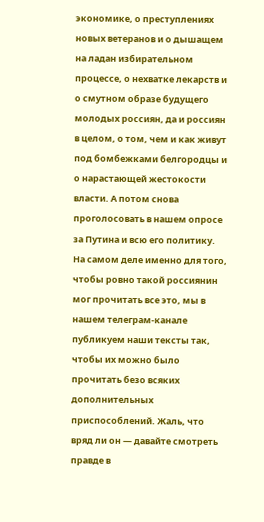экономике, о преступлениях новых ветеранов и о дышащем на ладан избирательном процессе, о нехватке лекарств и о смутном образе будущего молодых россиян, да и россиян в целом, о том, чем и как живут под бомбежками белгородцы и о нарастающей жестокости власти. А потом снова проголосовать в нашем опросе за Путина и всю его политику.
На самом деле именно для того, чтобы ровно такой россиянин мог прочитать все это, мы в нашем телеграм-канале публикуем наши тексты так, чтобы их можно было прочитать безо всяких дополнительных приспособлений. Жаль, что вряд ли он — давайте смотреть правде в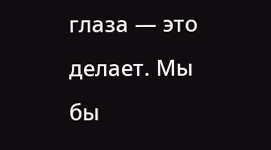глаза — это делает. Мы бы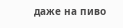даже на пиво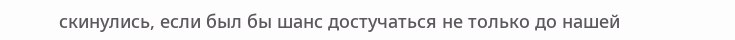скинулись, если был бы шанс достучаться не только до нашей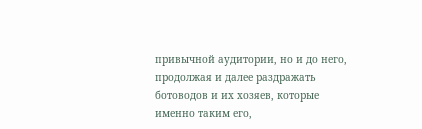привычной аудитории, но и до него, продолжая и далее раздражать ботоводов и их хозяев, которые именно таким его,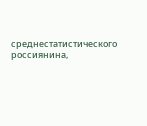среднестатистического россиянина,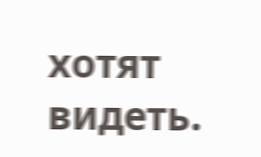хотят видеть.